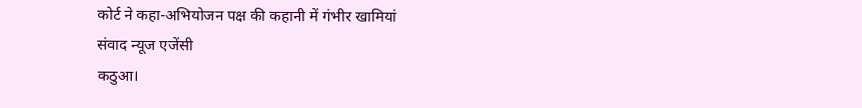कोर्ट ने कहा-अभियोजन पक्ष की कहानी में गंभीर खामियां
संवाद न्यूज एजेंसी
कठुआ।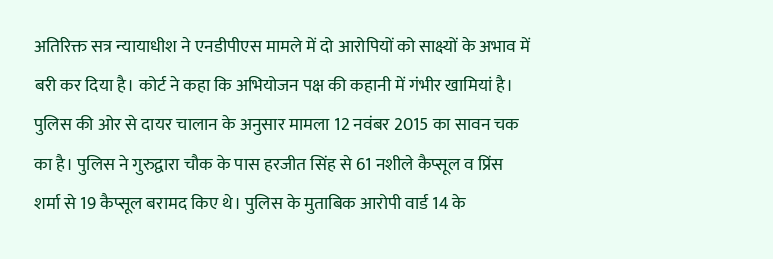अतिरिक्त सत्र न्यायाधीश ने एनडीपीएस मामले में दो आरोपियों को साक्ष्यों के अभाव में बरी कर दिया है। कोर्ट ने कहा कि अभियोजन पक्ष की कहानी में गंभीर खामियां है।
पुलिस की ओर से दायर चालान के अनुसार मामला 12 नवंबर 2015 का सावन चक का है। पुलिस ने गुरुद्वारा चौक के पास हरजीत सिंह से 61 नशीले कैप्सूल व प्रिंस शर्मा से 19 कैप्सूल बरामद किए थे। पुलिस के मुताबिक आरोपी वार्ड 14 के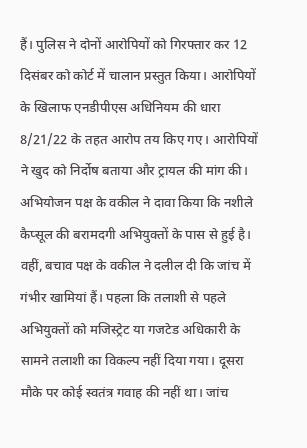हैं। पुलिस ने दोनों आरोपियों को गिरफ्तार कर 12 दिसंबर को कोर्ट में चालान प्रस्तुत किया। आरोपियों के खिलाफ एनडीपीएस अधिनियम की धारा 8/21/22 के तहत आरोप तय किए गए। आरोपियों ने खुद को निर्दोष बताया और ट्रायल की मांग की। अभियोजन पक्ष के वकील ने दावा किया कि नशीले कैप्सूल की बरामदगी अभियुक्तों के पास से हुई है। वहीं, बचाव पक्ष के वकील ने दलील दी कि जांच में गंभीर खामियां हैं। पहला कि तलाशी से पहले अभियुक्तों को मजिस्ट्रेट या गजटेड अधिकारी के सामने तलाशी का विकल्प नहीं दिया गया। दूसरा मौके पर कोई स्वतंत्र गवाह की नहीं था। जांच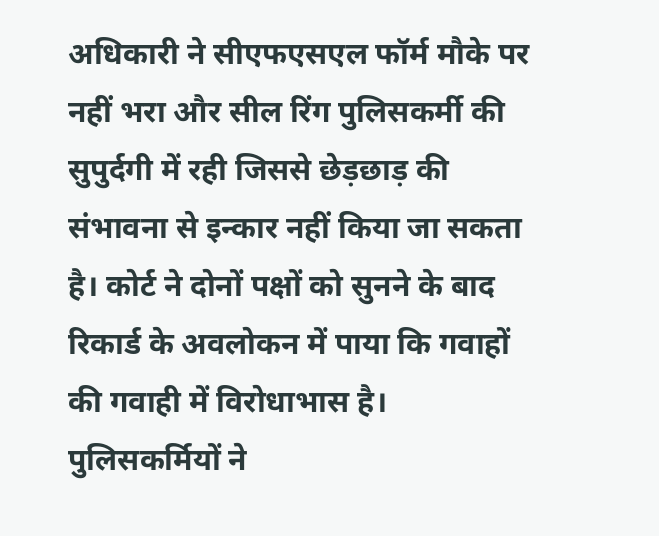अधिकारी ने सीएफएसएल फॉर्म मौके पर नहीं भरा और सील रिंग पुलिसकर्मी की सुपुर्दगी में रही जिससे छेड़छाड़ की संभावना से इन्कार नहीं किया जा सकता है। कोर्ट ने दोनों पक्षों को सुनने के बाद रिकार्ड के अवलोकन में पाया कि गवाहों की गवाही में विरोधाभास है। पुलिसकर्मियों ने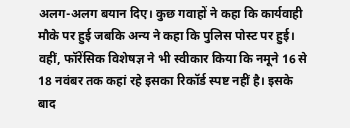अलग-अलग बयान दिए। कुछ गवाहों ने कहा कि कार्यवाही मौके पर हुई जबकि अन्य ने कहा कि पुलिस पोस्ट पर हुई। वहीं, फॉरेंसिक विशेषज्ञ ने भी स्वीकार किया कि नमूने 16 से 18 नवंबर तक कहां रहे इसका रिकॉर्ड स्पष्ट नहीं है। इसके बाद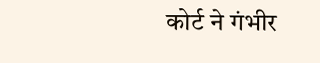कोर्ट ने गंभीर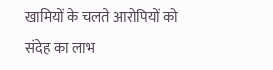खामियों के चलते आरोपियों को संदेह का लाभ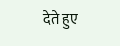देते हुए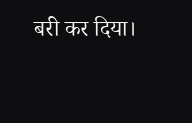बरी कर दिया।